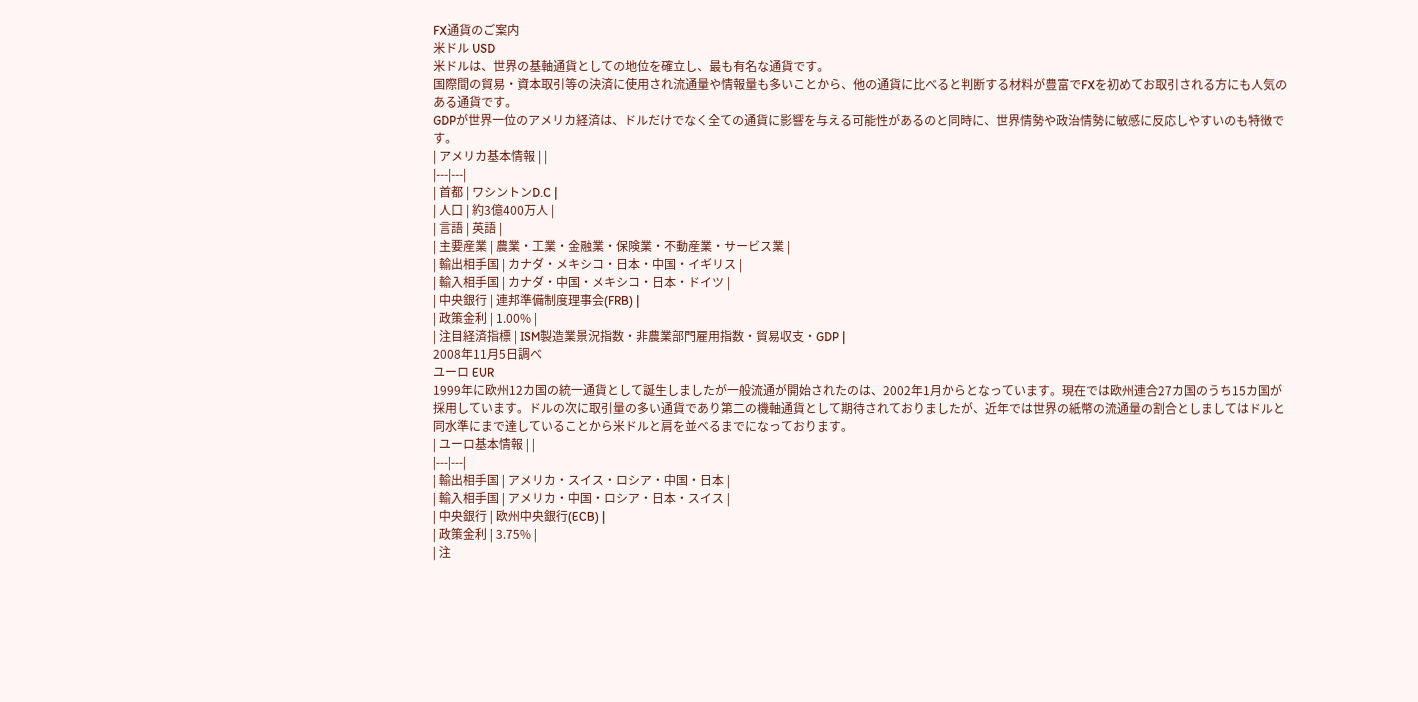FX通貨のご案内
米ドル USD
米ドルは、世界の基軸通貨としての地位を確立し、最も有名な通貨です。
国際間の貿易・資本取引等の決済に使用され流通量や情報量も多いことから、他の通貨に比べると判断する材料が豊富でFXを初めてお取引される方にも人気のある通貨です。
GDPが世界一位のアメリカ経済は、ドルだけでなく全ての通貨に影響を与える可能性があるのと同時に、世界情勢や政治情勢に敏感に反応しやすいのも特徴です。
| アメリカ基本情報 | |
|---|---|
| 首都 | ワシントンD.C |
| 人口 | 約3億400万人 |
| 言語 | 英語 |
| 主要産業 | 農業・工業・金融業・保険業・不動産業・サービス業 |
| 輸出相手国 | カナダ・メキシコ・日本・中国・イギリス |
| 輸入相手国 | カナダ・中国・メキシコ・日本・ドイツ |
| 中央銀行 | 連邦準備制度理事会(FRB) |
| 政策金利 | 1.00% |
| 注目経済指標 | ISM製造業景況指数・非農業部門雇用指数・貿易収支・GDP |
2008年11月5日調べ
ユーロ EUR
1999年に欧州12カ国の統一通貨として誕生しましたが一般流通が開始されたのは、2002年1月からとなっています。現在では欧州連合27カ国のうち15カ国が採用しています。ドルの次に取引量の多い通貨であり第二の機軸通貨として期待されておりましたが、近年では世界の紙幣の流通量の割合としましてはドルと同水準にまで達していることから米ドルと肩を並べるまでになっております。
| ユーロ基本情報 | |
|---|---|
| 輸出相手国 | アメリカ・スイス・ロシア・中国・日本 |
| 輸入相手国 | アメリカ・中国・ロシア・日本・スイス |
| 中央銀行 | 欧州中央銀行(ECB) |
| 政策金利 | 3.75% |
| 注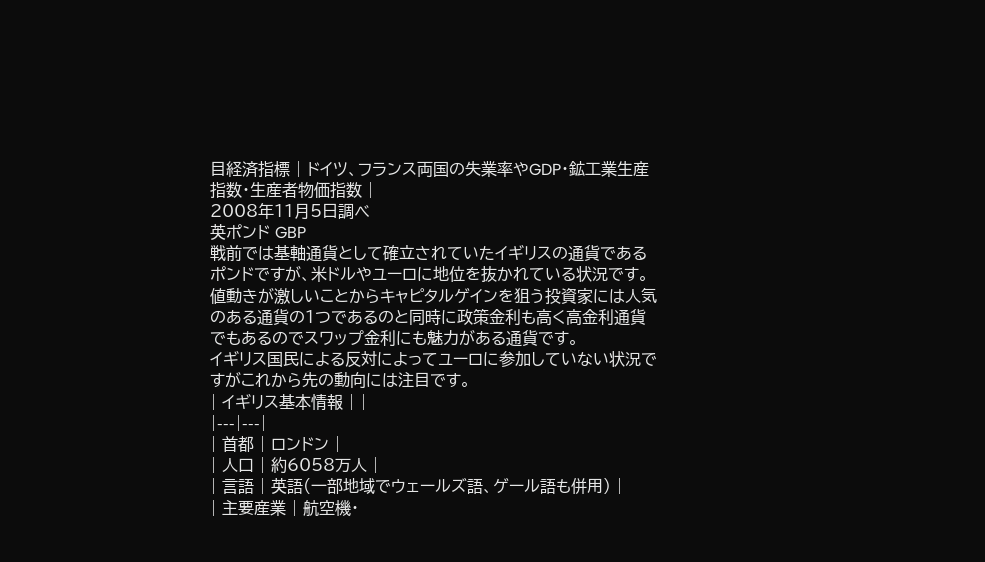目経済指標 | ドイツ、フランス両国の失業率やGDP・鉱工業生産指数・生産者物価指数 |
2008年11月5日調べ
英ポンド GBP
戦前では基軸通貨として確立されていたイギリスの通貨であるポンドですが、米ドルやユーロに地位を抜かれている状況です。
値動きが激しいことからキャピタルゲインを狙う投資家には人気のある通貨の1つであるのと同時に政策金利も高く高金利通貨でもあるのでスワップ金利にも魅力がある通貨です。
イギリス国民による反対によってユーロに参加していない状況ですがこれから先の動向には注目です。
| イギリス基本情報 | |
|---|---|
| 首都 | ロンドン |
| 人口 | 約6058万人 |
| 言語 | 英語(一部地域でウェールズ語、ゲール語も併用) |
| 主要産業 | 航空機・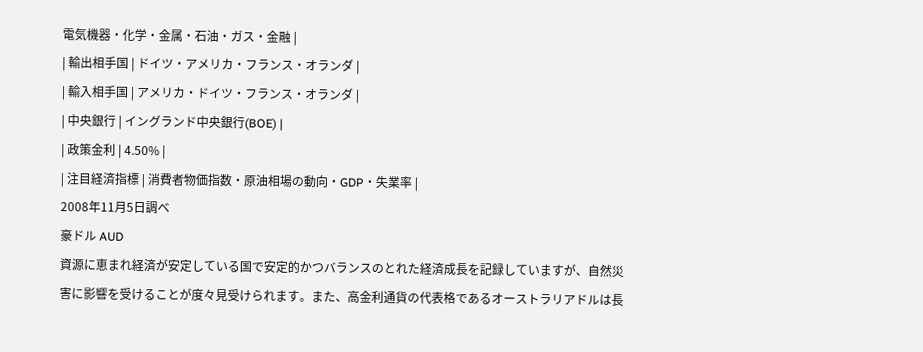電気機器・化学・金属・石油・ガス・金融 |
| 輸出相手国 | ドイツ・アメリカ・フランス・オランダ |
| 輸入相手国 | アメリカ・ドイツ・フランス・オランダ |
| 中央銀行 | イングランド中央銀行(BOE) |
| 政策金利 | 4.50% |
| 注目経済指標 | 消費者物価指数・原油相場の動向・GDP・失業率 |
2008年11月5日調べ
豪ドル AUD
資源に恵まれ経済が安定している国で安定的かつバランスのとれた経済成長を記録していますが、自然災害に影響を受けることが度々見受けられます。また、高金利通貨の代表格であるオーストラリアドルは長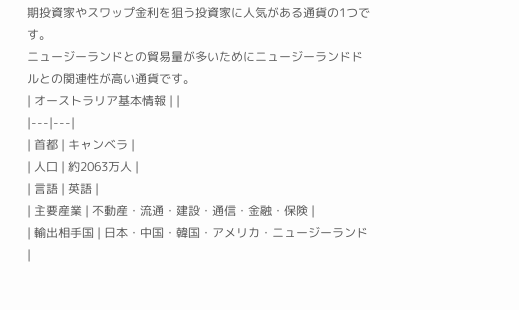期投資家やスワップ金利を狙う投資家に人気がある通貨の1つです。
ニュージーランドとの貿易量が多いためにニュージーランドドルとの関連性が高い通貨です。
| オーストラリア基本情報 | |
|---|---|
| 首都 | キャンベラ |
| 人口 | 約2063万人 |
| 言語 | 英語 |
| 主要産業 | 不動産・流通・建設・通信・金融・保険 |
| 輸出相手国 | 日本・中国・韓国・アメリカ・ニュージーランド |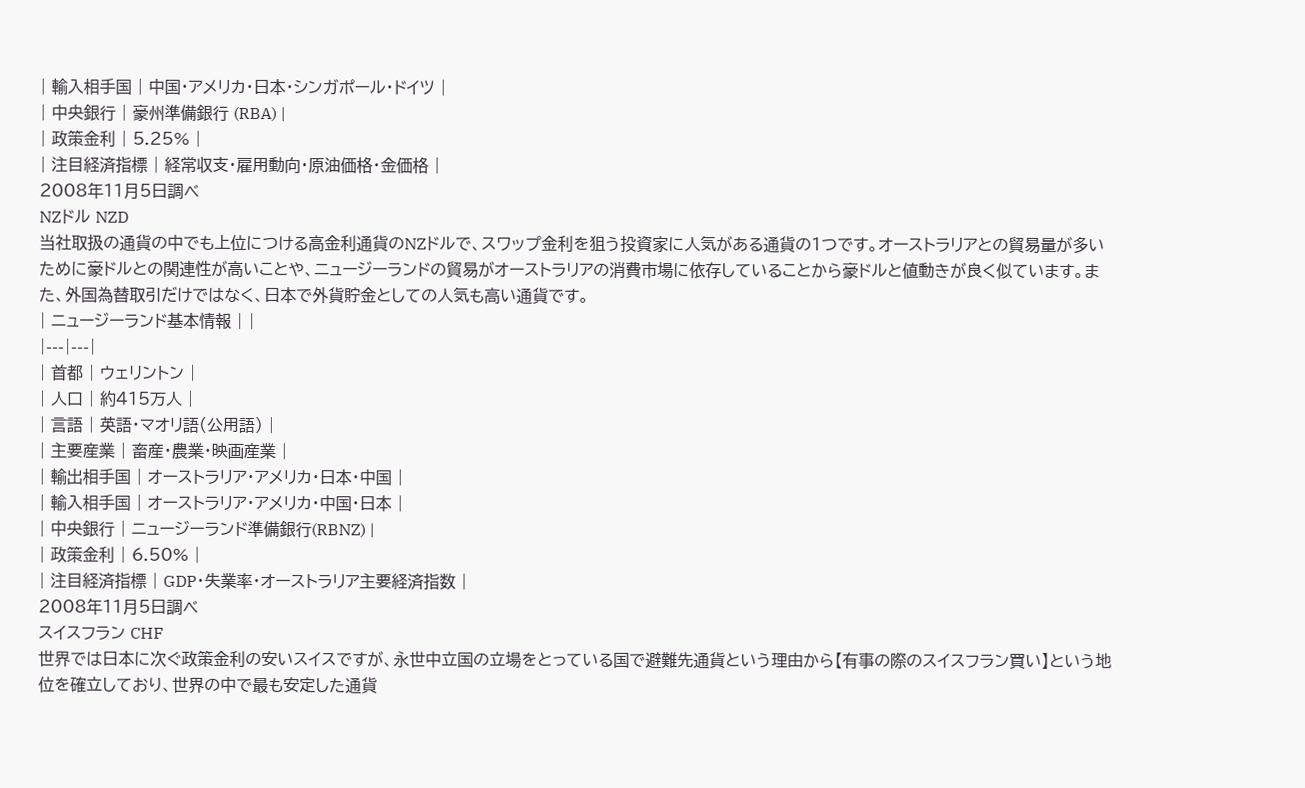| 輸入相手国 | 中国・アメリカ・日本・シンガポール・ドイツ |
| 中央銀行 | 豪州準備銀行 (RBA) |
| 政策金利 | 5.25% |
| 注目経済指標 | 経常収支・雇用動向・原油価格・金価格 |
2008年11月5日調べ
NZドル NZD
当社取扱の通貨の中でも上位につける高金利通貨のNZドルで、スワップ金利を狙う投資家に人気がある通貨の1つです。オーストラリアとの貿易量が多いために豪ドルとの関連性が高いことや、ニュージーランドの貿易がオーストラリアの消費市場に依存していることから豪ドルと値動きが良く似ています。また、外国為替取引だけではなく、日本で外貨貯金としての人気も高い通貨です。
| ニュージーランド基本情報 | |
|---|---|
| 首都 | ウェリントン |
| 人口 | 約415万人 |
| 言語 | 英語・マオリ語(公用語) |
| 主要産業 | 畜産・農業・映画産業 |
| 輸出相手国 | オーストラリア・アメリカ・日本・中国 |
| 輸入相手国 | オーストラリア・アメリカ・中国・日本 |
| 中央銀行 | ニュージーランド準備銀行(RBNZ) |
| 政策金利 | 6.50% |
| 注目経済指標 | GDP・失業率・オーストラリア主要経済指数 |
2008年11月5日調べ
スイスフラン CHF
世界では日本に次ぐ政策金利の安いスイスですが、永世中立国の立場をとっている国で避難先通貨という理由から【有事の際のスイスフラン買い】という地位を確立しており、世界の中で最も安定した通貨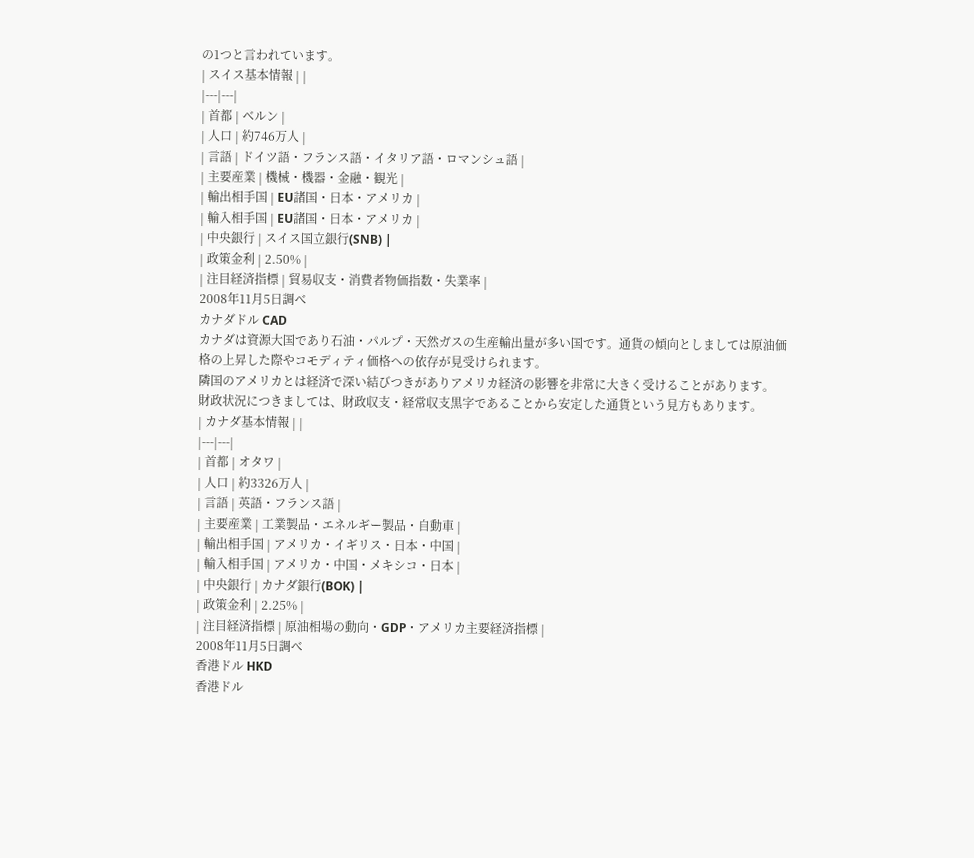の1つと言われています。
| スイス基本情報 | |
|---|---|
| 首都 | ベルン |
| 人口 | 約746万人 |
| 言語 | ドイツ語・フランス語・イタリア語・ロマンシュ語 |
| 主要産業 | 機械・機器・金融・観光 |
| 輸出相手国 | EU諸国・日本・アメリカ |
| 輸入相手国 | EU諸国・日本・アメリカ |
| 中央銀行 | スイス国立銀行(SNB) |
| 政策金利 | 2.50% |
| 注目経済指標 | 貿易収支・消費者物価指数・失業率 |
2008年11月5日調べ
カナダドル CAD
カナダは資源大国であり石油・パルプ・天然ガスの生産輸出量が多い国です。通貨の傾向としましては原油価格の上昇した際やコモディティ価格への依存が見受けられます。
隣国のアメリカとは経済で深い結びつきがありアメリカ経済の影響を非常に大きく受けることがあります。
財政状況につきましては、財政収支・経常収支黒字であることから安定した通貨という見方もあります。
| カナダ基本情報 | |
|---|---|
| 首都 | オタワ |
| 人口 | 約3326万人 |
| 言語 | 英語・フランス語 |
| 主要産業 | 工業製品・エネルギー製品・自動車 |
| 輸出相手国 | アメリカ・イギリス・日本・中国 |
| 輸入相手国 | アメリカ・中国・メキシコ・日本 |
| 中央銀行 | カナダ銀行(BOK) |
| 政策金利 | 2.25% |
| 注目経済指標 | 原油相場の動向・GDP・アメリカ主要経済指標 |
2008年11月5日調べ
香港ドル HKD
香港ドル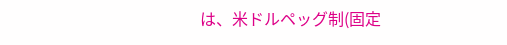は、米ドルペッグ制(固定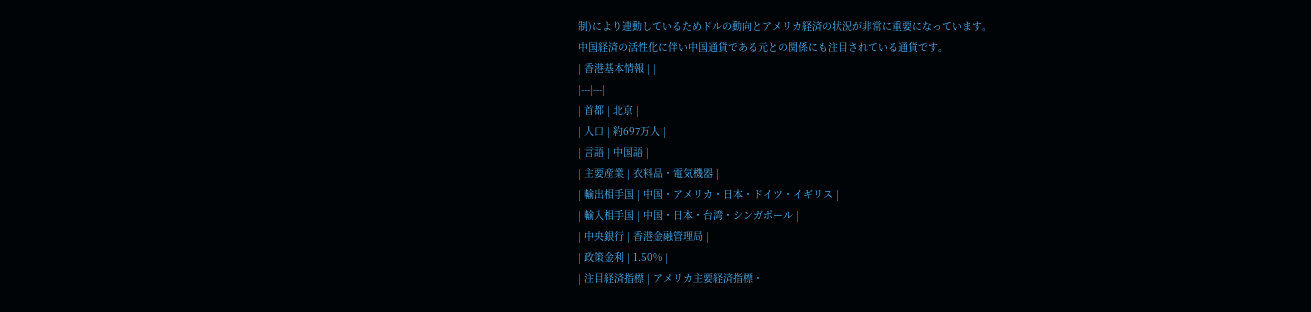制)により連動しているためドルの動向とアメリカ経済の状況が非常に重要になっています。
中国経済の活性化に伴い中国通貨である元との関係にも注目されている通貨です。
| 香港基本情報 | |
|---|---|
| 首都 | 北京 |
| 人口 | 約697万人 |
| 言語 | 中国語 |
| 主要産業 | 衣料品・電気機器 |
| 輸出相手国 | 中国・アメリカ・日本・ドイツ・イギリス |
| 輸入相手国 | 中国・日本・台湾・シンガポール |
| 中央銀行 | 香港金融管理局 |
| 政策金利 | 1.50% |
| 注目経済指標 | アメリカ主要経済指標・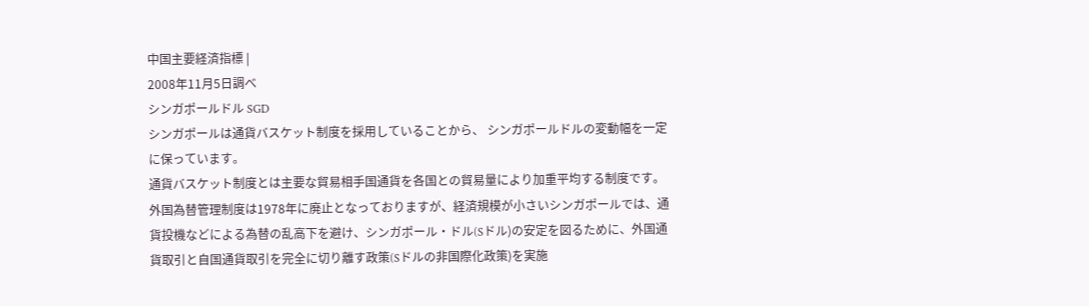中国主要経済指標 |
2008年11月5日調べ
シンガポールドル SGD
シンガポールは通貨バスケット制度を採用していることから、 シンガポールドルの変動幅を一定に保っています。
通貨バスケット制度とは主要な貿易相手国通貨を各国との貿易量により加重平均する制度です。
外国為替管理制度は1978年に廃止となっておりますが、経済規模が小さいシンガポールでは、通貨投機などによる為替の乱高下を避け、シンガポール・ドル(Sドル)の安定を図るために、外国通貨取引と自国通貨取引を完全に切り離す政策(Sドルの非国際化政策)を実施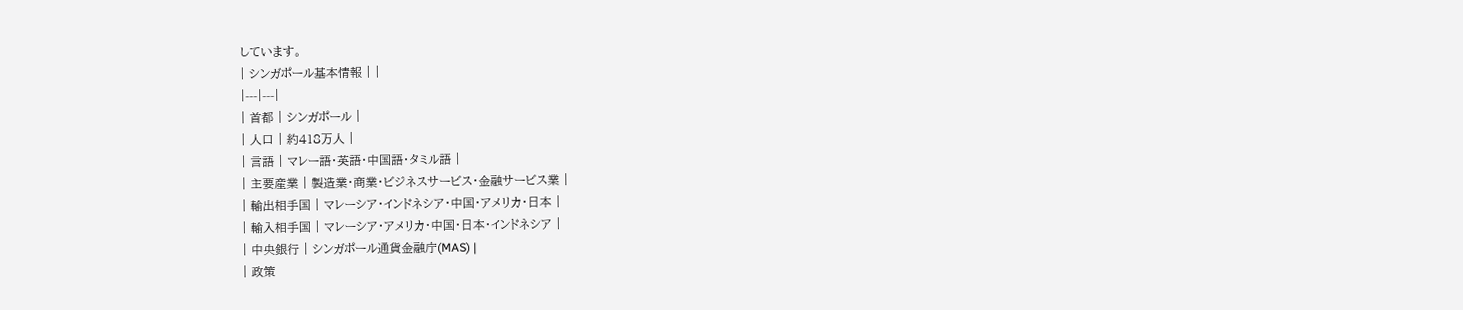しています。
| シンガポール基本情報 | |
|---|---|
| 首都 | シンガポール |
| 人口 | 約418万人 |
| 言語 | マレー語・英語・中国語・タミル語 |
| 主要産業 | 製造業・商業・ビジネスサービス・金融サービス業 |
| 輸出相手国 | マレーシア・インドネシア・中国・アメリカ・日本 |
| 輸入相手国 | マレーシア・アメリカ・中国・日本・インドネシア |
| 中央銀行 | シンガポール通貨金融庁(MAS) |
| 政策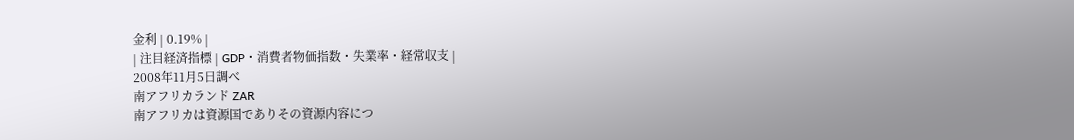金利 | 0.19% |
| 注目経済指標 | GDP・消費者物価指数・失業率・経常収支 |
2008年11月5日調べ
南アフリカランド ZAR
南アフリカは資源国でありその資源内容につ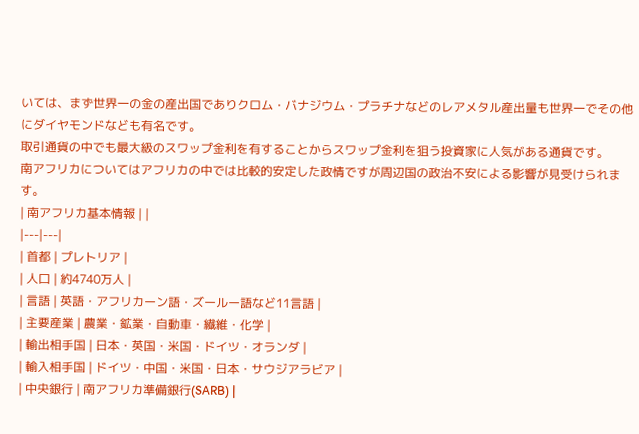いては、まず世界一の金の産出国でありクロム・バナジウム・プラチナなどのレアメタル産出量も世界一でその他にダイヤモンドなども有名です。
取引通貨の中でも最大級のスワップ金利を有することからスワップ金利を狙う投資家に人気がある通貨です。
南アフリカについてはアフリカの中では比較的安定した政情ですが周辺国の政治不安による影響が見受けられます。
| 南アフリカ基本情報 | |
|---|---|
| 首都 | プレトリア |
| 人口 | 約4740万人 |
| 言語 | 英語・アフリカーン語・ズールー語など11言語 |
| 主要産業 | 農業・鉱業・自動車・繊維・化学 |
| 輸出相手国 | 日本・英国・米国・ドイツ・オランダ |
| 輸入相手国 | ドイツ・中国・米国・日本・サウジアラビア |
| 中央銀行 | 南アフリカ準備銀行(SARB) |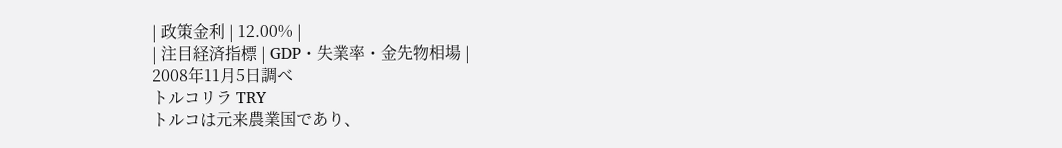| 政策金利 | 12.00% |
| 注目経済指標 | GDP・失業率・金先物相場 |
2008年11月5日調べ
トルコリラ TRY
トルコは元来農業国であり、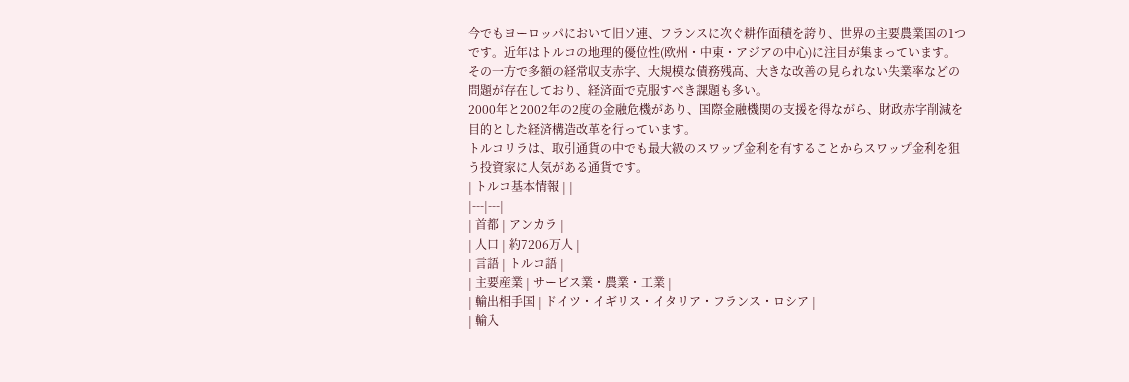今でもヨーロッパにおいて旧ソ連、フランスに次ぐ耕作面積を誇り、世界の主要農業国の1つです。近年はトルコの地理的優位性(欧州・中東・アジアの中心)に注目が集まっています。
その一方で多額の経常収支赤字、大規模な債務残高、大きな改善の見られない失業率などの問題が存在しており、経済面で克服すべき課題も多い。
2000年と2002年の2度の金融危機があり、国際金融機関の支援を得ながら、財政赤字削減を目的とした経済構造改革を行っています。
トルコリラは、取引通貨の中でも最大級のスワップ金利を有することからスワップ金利を狙う投資家に人気がある通貨です。
| トルコ基本情報 | |
|---|---|
| 首都 | アンカラ |
| 人口 | 約7206万人 |
| 言語 | トルコ語 |
| 主要産業 | サービス業・農業・工業 |
| 輸出相手国 | ドイツ・イギリス・イタリア・フランス・ロシア |
| 輸入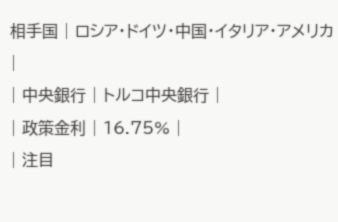相手国 | ロシア・ドイツ・中国・イタリア・アメリカ |
| 中央銀行 | トルコ中央銀行 |
| 政策金利 | 16.75% |
| 注目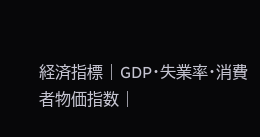経済指標 | GDP・失業率・消費者物価指数 |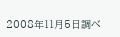2008年11月5日調べ